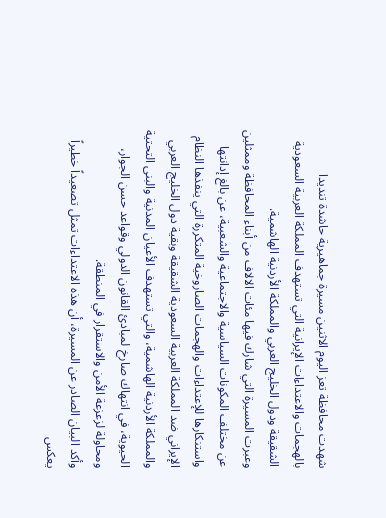شهدت محافظة تعز اليوم الاثنين مسيرة جماهيرية حاشدة تنديدا بالهجمات والاعتداءات الإيرانية التي تستهدف المملكة العربية السعودية الشقيقة ودول الخليج العربي والمملكة الأردنية الهاشمية.
وعبرت المسيرة التي شارك فيها مئات الالاف من أبناء المحافظة وممثلين عن مختلف المكونات السياسية والاجتماعية والشعبية، عن بالغ إدانتها واستنكارها للإعتداءات والهجمات الصاروخية المتكررة التي ينفذها النظام الإيراني ضد المملكة العربية السعودية الشقيقة وبقية دول الخليج العربي والمملكة الأردنية الهاشمية، والتي تستهدف الأعيان المدنية والبنى التحتية الحيوية، في انتهاك صارخ لمبادئ القانون الدولي وقواعد حسن الجوار، ومحاولة لزعزعة الأمن والاستقرار في المنطقة.
وأكد البيان الصادر عن المسيرة، أن هذه الاعتداءات تمثل تصعيداً خطيراً يعكس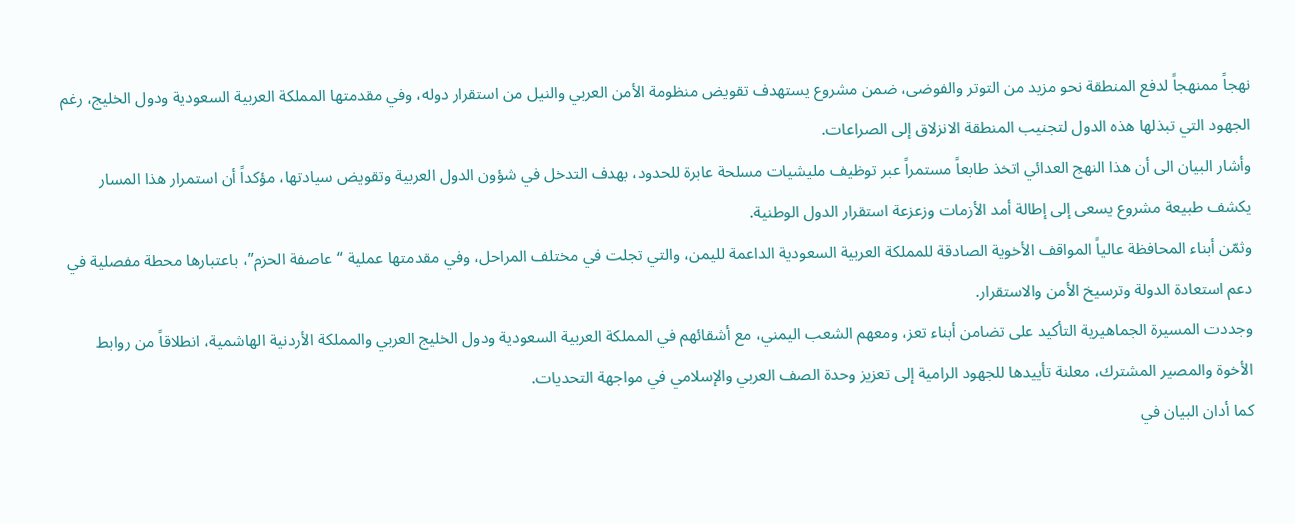نهجاً ممنهجاً لدفع المنطقة نحو مزيد من التوتر والفوضى، ضمن مشروع يستهدف تقويض منظومة الأمن العربي والنيل من استقرار دوله، وفي مقدمتها المملكة العربية السعودية ودول الخليج، رغم الجهود التي تبذلها هذه الدول لتجنيب المنطقة الانزلاق إلى الصراعات.
وأشار البيان الى أن هذا النهج العدائي اتخذ طابعاً مستمراً عبر توظيف مليشيات مسلحة عابرة للحدود، بهدف التدخل في شؤون الدول العربية وتقويض سيادتها، مؤكداً أن استمرار هذا المسار يكشف طبيعة مشروع يسعى إلى إطالة أمد الأزمات وزعزعة استقرار الدول الوطنية.
وثمّن أبناء المحافظة عالياً المواقف الأخوية الصادقة للمملكة العربية السعودية الداعمة لليمن، والتي تجلت في مختلف المراحل، وفي مقدمتها عملية “عاصفة الحزم”، باعتبارها محطة مفصلية في دعم استعادة الدولة وترسيخ الأمن والاستقرار.
وجددت المسيرة الجماهيرية التأكيد على تضامن أبناء تعز، ومعهم الشعب اليمني، مع أشقائهم في المملكة العربية السعودية ودول الخليج العربي والمملكة الأردنية الهاشمية، انطلاقاً من روابط الأخوة والمصير المشترك، معلنة تأييدها للجهود الرامية إلى تعزيز وحدة الصف العربي والإسلامي في مواجهة التحديات.
كما أدان البيان في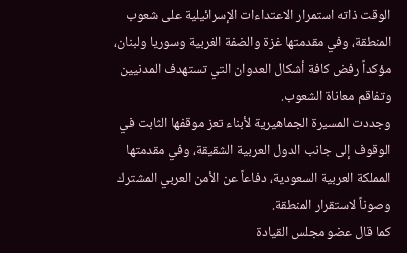الوقت ذاته استمرار الاعتداءات الإسرائيلية على شعوب المنطقة، وفي مقدمتها غزة والضفة الغربية وسوريا ولبنان، مؤكداً رفض كافة أشكال العدوان التي تستهدف المدنيين وتفاقم معاناة الشعوب.
وجددت المسيرة الجماهيرية لأبناء تعز موقفها الثابت في الوقوف إلى جانب الدول العربية الشقيقة، وفي مقدمتها المملكة العربية السعودية، دفاعاً عن الأمن العربي المشترك وصوناً لاستقرار المنطقة.
كما قال عضو مجلس القيادة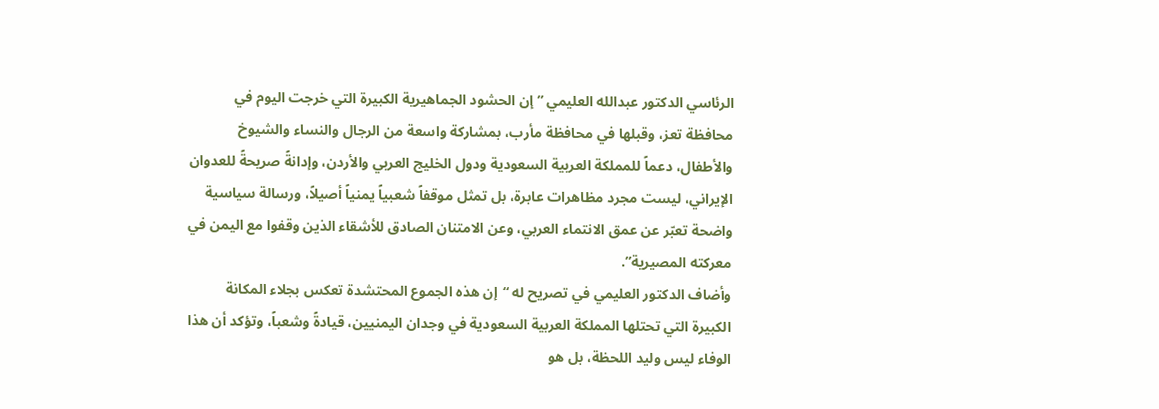الرئاسي الدكتور عبدالله العليمي ” إن الحشود الجماهيرية الكبيرة التي خرجت اليوم في محافظة تعز، وقبلها في محافظة مأرب، بمشاركة واسعة من الرجال والنساء والشيوخ والأطفال، دعماً للمملكة العربية السعودية ودول الخليج العربي والأردن، وإدانةً صريحةً للعدوان الإيراني، ليست مجرد مظاهرات عابرة، بل تمثل موقفاً شعبياً يمنياً أصيلاً، ورسالة سياسية واضحة تعبّر عن عمق الانتماء العربي، وعن الامتنان الصادق للأشقاء الذين وقفوا مع اليمن في معركته المصيرية”.
وأضاف الدكتور العليمي في تصريح له “إن هذه الجموع المحتشدة تعكس بجلاء المكانة الكبيرة التي تحتلها المملكة العربية السعودية في وجدان اليمنيين، قيادةً وشعباً، وتؤكد أن هذا الوفاء ليس وليد اللحظة، بل هو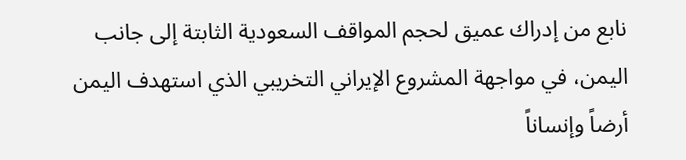نابع من إدراك عميق لحجم المواقف السعودية الثابتة إلى جانب اليمن، في مواجهة المشروع الإيراني التخريبي الذي استهدف اليمن أرضاً وإنساناً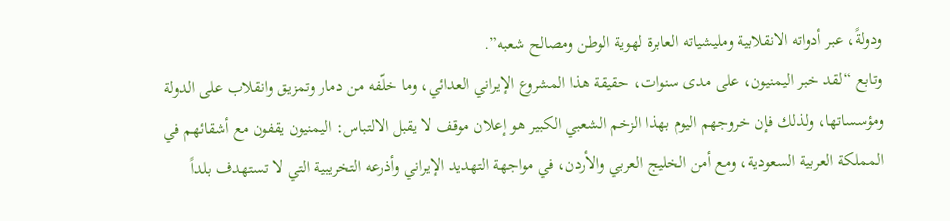ودولةً، عبر أدواته الانقلابية ومليشياته العابرة لهوية الوطن ومصالح شعبه”.
وتابع “لقد خبر اليمنيون، على مدى سنوات، حقيقة هذا المشروع الإيراني العدائي، وما خلّفه من دمار وتمزيق وانقلاب على الدولة ومؤسساتها، ولذلك فإن خروجهم اليوم بهذا الزخم الشعبي الكبير هو إعلان موقف لا يقبل الالتباس: اليمنيون يقفون مع أشقائهم في المملكة العربية السعودية، ومع أمن الخليج العربي والأردن، في مواجهة التهديد الإيراني وأذرعه التخريبية التي لا تستهدف بلداً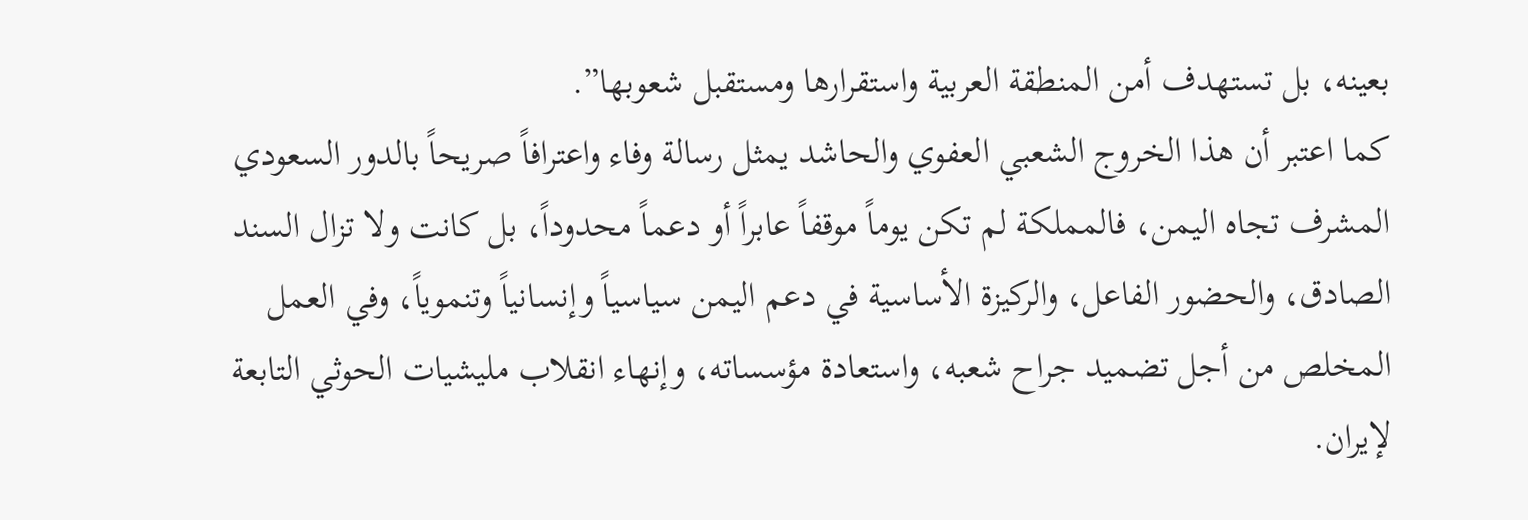بعينه، بل تستهدف أمن المنطقة العربية واستقرارها ومستقبل شعوبها”.
كما اعتبر أن هذا الخروج الشعبي العفوي والحاشد يمثل رسالة وفاء واعترافاً صريحاً بالدور السعودي المشرف تجاه اليمن، فالمملكة لم تكن يوماً موقفاً عابراً أو دعماً محدوداً، بل كانت ولا تزال السند الصادق، والحضور الفاعل، والركيزة الأساسية في دعم اليمن سياسياً وإنسانياً وتنموياً، وفي العمل المخلص من أجل تضميد جراح شعبه، واستعادة مؤسساته، وإنهاء انقلاب مليشيات الحوثي التابعة لإيران.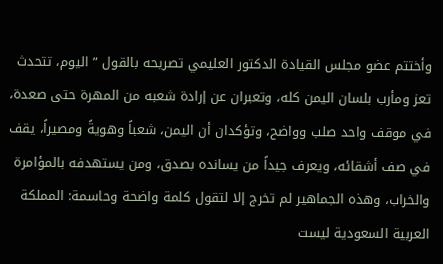وأختتم عضو مجلس القيادة الدكتور العليمي تصريحه بالقول ” اليوم، تتحدث تعز ومأرب بلسان اليمن كله، وتعبران عن إرادة شعبه من المهرة حتى صعدة، في موقف واحد صلب وواضح، وتؤكدان أن اليمن، شعباً وهويةً ومصيراً، يقف في صف أشقائه، ويعرف جيداً من يسانده بصدق، ومن يستهدفه بالمؤامرة والخراب، وهذه الجماهير لم تخرج إلا لتقول كلمة واضحة وحاسمة: المملكة العربية السعودية ليست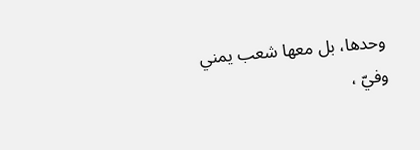وحدها، بل معها شعب يمني وفيّ ،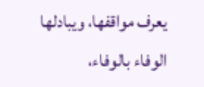يعرف مواقفها، ويبادلها الوفاء بالوفاء،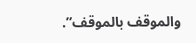والموقف بالموقف”.